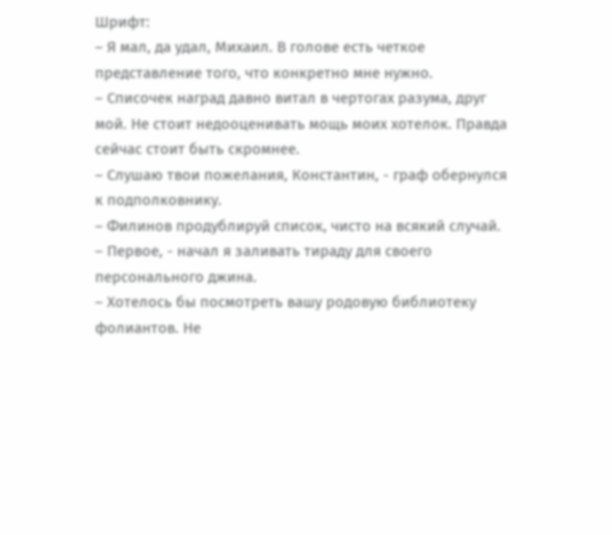Шрифт:
– Я мал, да удал, Михаил. В голове есть четкое представление того, что конкретно мне нужно.
– Списочек наград давно витал в чертогах разума, друг мой. Не стоит недооценивать мощь моих хотелок. Правда сейчас стоит быть скромнее.
– Слушаю твои пожелания, Константин, - граф обернулся к подполковнику.
– Филинов продублируй список, чисто на всякий случай.
– Первое, - начал я заливать тираду для своего персонального джина.
– Хотелось бы посмотреть вашу родовую библиотеку фолиантов. Не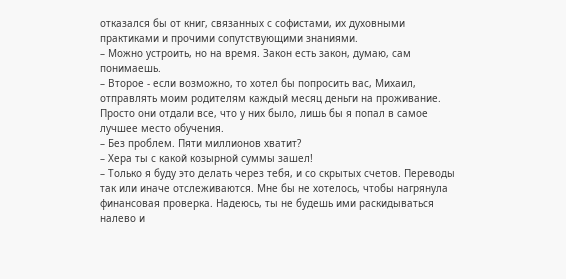отказался бы от книг, связанных с софистами, их духовными практиками и прочими сопутствующими знаниями.
– Можно устроить, но на время. Закон есть закон, думаю, сам понимаешь.
– Второе - если возможно, то хотел бы попросить вас, Михаил, отправлять моим родителям каждый месяц деньги на проживание. Просто они отдали все, что у них было, лишь бы я попал в самое лучшее место обучения.
– Без проблем. Пяти миллионов хватит?
– Хера ты с какой козырной суммы зашел!
– Только я буду это делать через тебя, и со скрытых счетов. Переводы так или иначе отслеживаются. Мне бы не хотелось, чтобы нагрянула финансовая проверка. Надеюсь, ты не будешь ими раскидываться налево и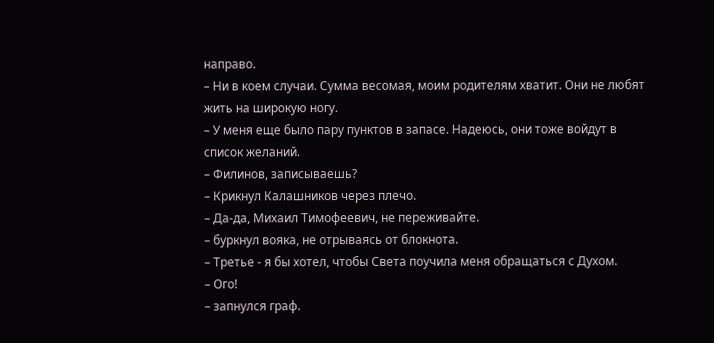направо.
– Ни в коем случаи. Сумма весомая, моим родителям хватит. Они не любят жить на широкую ногу.
– У меня еще было пару пунктов в запасе. Надеюсь, они тоже войдут в список желаний.
– Филинов, записываешь?
– Крикнул Калашников через плечо.
– Да-да, Михаил Тимофеевич, не переживайте.
– буркнул вояка, не отрываясь от блокнота.
– Третье - я бы хотел, чтобы Света поучила меня обращаться с Духом.
– Ого!
– запнулся граф.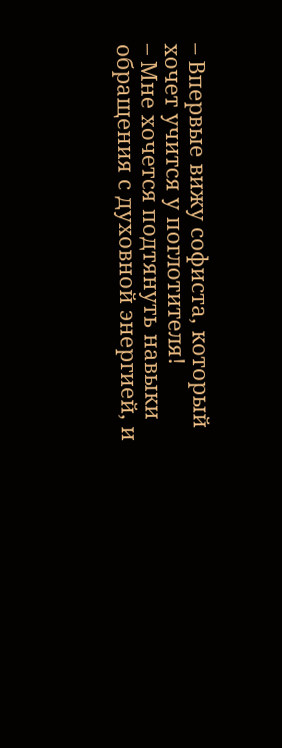– Впервые вижу софиста, который хочет учится у поглотителя!
– Мне хочется подтянуть навыки обращения с духовной энергией, и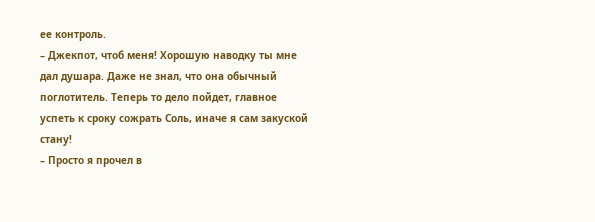ее контроль.
– Джекпот, чтоб меня! Хорошую наводку ты мне дал душара. Даже не знал, что она обычный поглотитель. Теперь то дело пойдет, главное успеть к сроку сожрать Соль, иначе я сам закуской стану!
– Просто я прочел в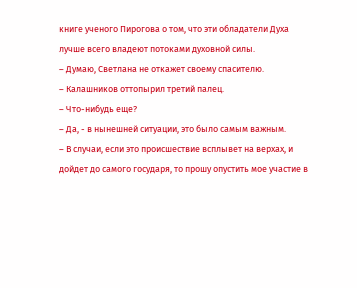книге ученого Пирогова о том, что эти обладатели Духа лучше всего владеют потоками духовной силы.
– Думаю, Светлана не откажет своему спасителю.
– Калашников оттопырил третий палец.
– Что-нибудь еще?
– Да, - в нынешней ситуации, это было самым важным.
– В случаи, если это происшествие всплывет на верхах, и дойдет до самого государя, то прошу опустить мое участие в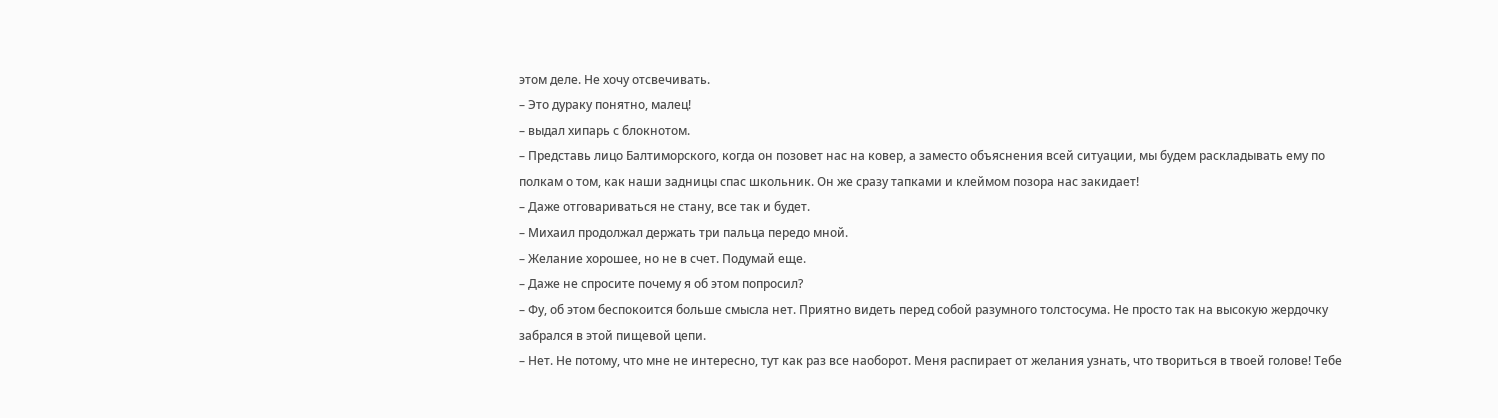этом деле. Не хочу отсвечивать.
– Это дураку понятно, малец!
– выдал хипарь с блокнотом.
– Представь лицо Балтиморского, когда он позовет нас на ковер, а заместо объяснения всей ситуации, мы будем раскладывать ему по полкам о том, как наши задницы спас школьник. Он же сразу тапками и клеймом позора нас закидает!
– Даже отговариваться не стану, все так и будет.
– Михаил продолжал держать три пальца передо мной.
– Желание хорошее, но не в счет. Подумай еще.
– Даже не спросите почему я об этом попросил?
– Фу, об этом беспокоится больше смысла нет. Приятно видеть перед собой разумного толстосума. Не просто так на высокую жердочку забрался в этой пищевой цепи.
– Нет. Не потому, что мне не интересно, тут как раз все наоборот. Меня распирает от желания узнать, что твориться в твоей голове! Тебе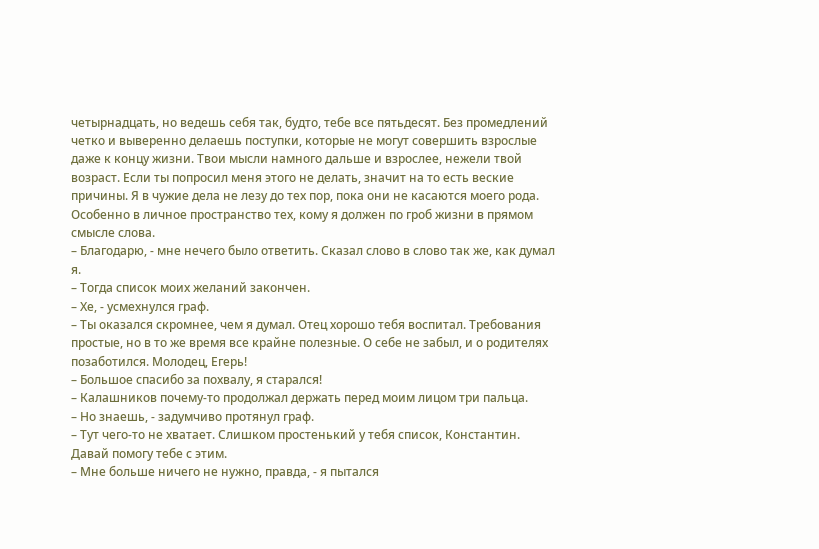четырнадцать, но ведешь себя так, будто, тебе все пятьдесят. Без промедлений четко и выверенно делаешь поступки, которые не могут совершить взрослые даже к концу жизни. Твои мысли намного дальше и взрослее, нежели твой возраст. Если ты попросил меня этого не делать, значит на то есть веские причины. Я в чужие дела не лезу до тех пор, пока они не касаются моего рода. Особенно в личное пространство тех, кому я должен по гроб жизни в прямом смысле слова.
– Благодарю, - мне нечего было ответить. Сказал слово в слово так же, как думал я.
– Тогда список моих желаний закончен.
– Хе, - усмехнулся граф.
– Ты оказался скромнее, чем я думал. Отец хорошо тебя воспитал. Требования простые, но в то же время все крайне полезные. О себе не забыл, и о родителях позаботился. Молодец, Егерь!
– Большое спасибо за похвалу, я старался!
– Калашников почему-то продолжал держать перед моим лицом три пальца.
– Но знаешь, - задумчиво протянул граф.
– Тут чего-то не хватает. Слишком простенький у тебя список, Константин. Давай помогу тебе с этим.
– Мне больше ничего не нужно, правда, - я пытался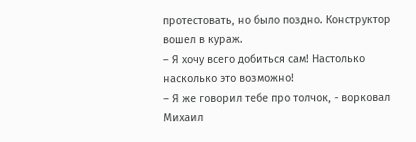протестовать, но было поздно. Конструктор вошел в кураж.
– Я хочу всего добиться сам! Настолько насколько это возможно!
– Я же говорил тебе про толчок, - ворковал Михаил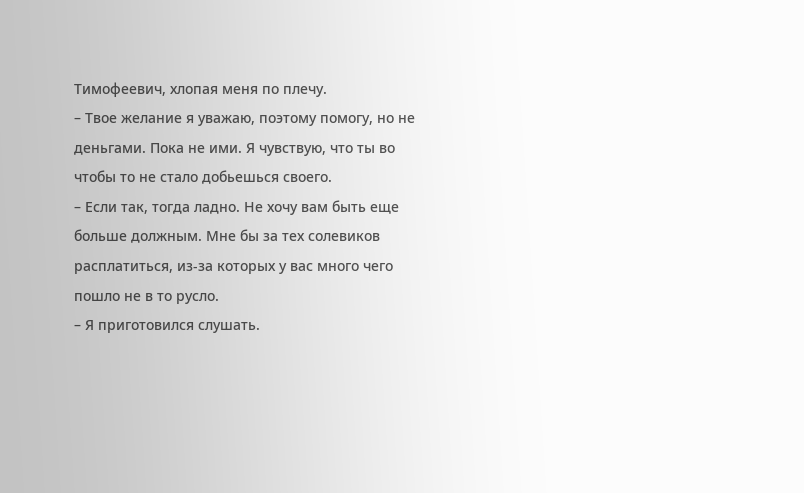Тимофеевич, хлопая меня по плечу.
– Твое желание я уважаю, поэтому помогу, но не деньгами. Пока не ими. Я чувствую, что ты во чтобы то не стало добьешься своего.
– Если так, тогда ладно. Не хочу вам быть еще больше должным. Мне бы за тех солевиков расплатиться, из-за которых у вас много чего пошло не в то русло.
– Я приготовился слушать.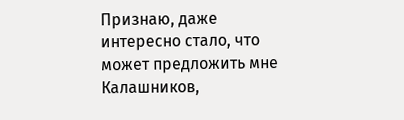Признаю, даже интересно стало, что может предложить мне Калашников,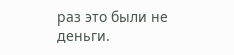раз это были не деньги.